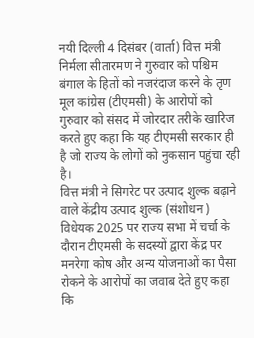नयी दिल्ली 4 दिसंबर (वार्ता) वित्त मंत्री निर्मला सीतारमण ने गुरुवार को पश्चिम बंगाल के हितों को नजरंदाज करने के तृण मूल कांग्रेस (टीएमसी) के आरोपों को गुरुवार को संसद में जोरदार तरीके खारिज करते हुए कहा कि यह टीएमसी सरकार ही है जो राज्य के लोगों को नुकसान पहुंचा रही है।
वित्त मंत्री ने सिगरेट पर उत्पाद शुल्क बढ़ाने वाले केंद्रीय उत्पाद शुल्क (संशोधन ) विधेयक 2025 पर राज्य सभा में चर्चा के दौरान टीएमसी के सदस्यों द्वारा केंद्र पर मनरेगा कोष और अन्य योजनाओं का पैसा रोकने के आरोपों का जवाब देते हुए कहा कि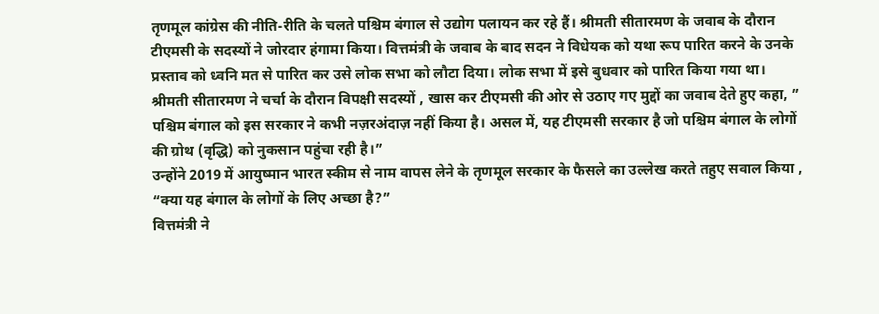तृणमूल कांग्रेस की नीति-रीति के चलते पश्चिम बंगाल से उद्योग पलायन कर रहे हैं। श्रीमती सीतारमण के जवाब के दौरान टीएमसी के सदस्यों ने जोरदार हंगामा किया। वित्तमंत्री के जवाब के बाद सदन ने विधेयक को यथा रूप पारित करने के उनके प्रस्ताव को ध्वनि मत से पारित कर उसे लोक सभा को लौटा दिया। लोक सभा में इसे बुधवार को पारित किया गया था।
श्रीमती सीतारमण ने चर्चा के दौरान विपक्षी सदस्यों , खास कर टीएमसी की ओर से उठाए गए मुद्दों का जवाब देते हुए कहा, ” पश्चिम बंगाल को इस सरकार ने कभी नज़रअंदाज़ नहीं किया है। असल में, यह टीएमसी सरकार है जो पश्चिम बंगाल के लोगों की ग्रोथ (वृद्धि) को नुकसान पहुंचा रही है।”
उन्होंने 2019 में आयुष्मान भारत स्कीम से नाम वापस लेने के तृणमूल सरकार के फैसले का उल्लेख करते तहुए सवाल किया , “क्या यह बंगाल के लोगों के लिए अच्छा है?”
वित्तमंत्री ने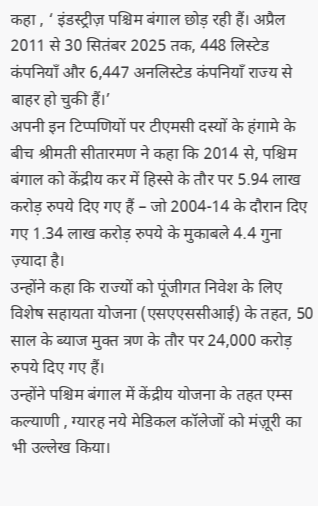कहा , ‘ इंडस्ट्रीज़ पश्चिम बंगाल छोड़ रही हैं। अप्रैल 2011 से 30 सितंबर 2025 तक, 448 लिस्टेड कंपनियाँ और 6,447 अनलिस्टेड कंपनियाँ राज्य से बाहर हो चुकी हैं।’
अपनी इन टिप्पणियों पर टीएमसी दस्यों के हंगामे के बीच श्रीमती सीतारमण ने कहा कि 2014 से, पश्चिम बंगाल को केंद्रीय कर में हिस्से के तौर पर 5.94 लाख करोड़ रुपये दिए गए हैं – जो 2004-14 के दौरान दिए गए 1.34 लाख करोड़ रुपये के मुकाबले 4.4 गुना ज़्यादा है।
उन्होंने कहा कि राज्यों को पूंजीगत निवेश के लिए विशेष सहायता योजना (एसएएससीआई) के तहत, 50 साल के ब्याज मुक्त त्रण के तौर पर 24,000 करोड़ रुपये दिए गए हैं।
उन्होंने पश्चिम बंगाल में केंद्रीय योजना के तहत एम्स कल्याणी , ग्यारह नये मेडिकल कॉलेजों को मंज़ूरी का भी उल्लेख किया।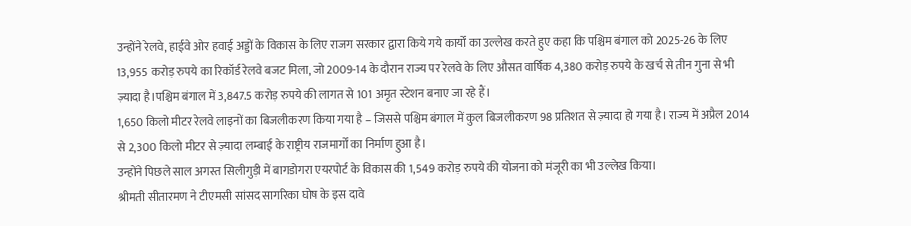उन्होंने रेलवे, हाईवे ओर हवाई अड्डों के विकास के लिए राजग सरकार द्वारा किये गये कार्यों का उल्लेख करते हुए कहा कि पश्चिम बंगाल को 2025-26 के लिए 13,955 करोड़ रुपये का रिकॉर्ड रेलवे बजट मिला, जो 2009-14 के दौरान राज्य पर रेलवे के लिए औसत वार्षिक 4,380 करोड़ रुपये के खर्च से तीन गुना से भी ज़्यादा है।पश्चिम बंगाल में 3,847.5 करोड़ रुपये की लागत से 101 अमृत स्टेशन बनाए जा रहे हैं।
1,650 किलो मीटर रेलवे लाइनों का बिजलीकरण किया गया है – जिससे पश्चिम बंगाल में कुल बिजलीकरण 98 प्रतिशत से ज़्यादा हो गया है। राज्य में अप्रैल 2014 से 2,300 किलो मीटर से ज़्यादा लम्बाई के राष्ट्रीय राजमार्गों का निर्माण हुआ है।
उन्होंने पिछले साल अगस्त सिलीगुड़ी में बागडोगरा एयरपोर्ट के विकास की 1,549 करोड़ रुपये की योजना को मंजूरी का भी उल्लेख किया।
श्रीमती सीतारमण ने टीएमसी सांसद सागरिका घोष के इस दावे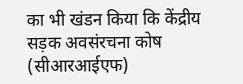का भी खंडन किया कि केंद्रीय सड़क अवसंरचना कोष (सीआरआईएफ)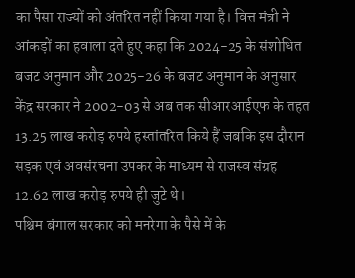का पैसा राज्यों को अंतरित नहीं किया गया है। वित्त मंत्री ने आंकड़ों का हवाला दते हुए कहा कि 2024-25 के संशोधित बजट अनुमान और 2025-26 के बजट अनुमान के अनुसार केंद्र सरकार ने 2002-03 से अब तक सीआरआईएफ के तहत 13.25 लाख करोड़ रुपये हस्तांतरित किये हैं जबकि इस दौरान सड़क एवं अवसंरचना उपकर के माध्यम से राजस्व संग्रह 12.62 लाख करोड़ रुपये ही जुटे थे।
पश्चिम बंगाल सरकार को मनरेगा के पैसे में के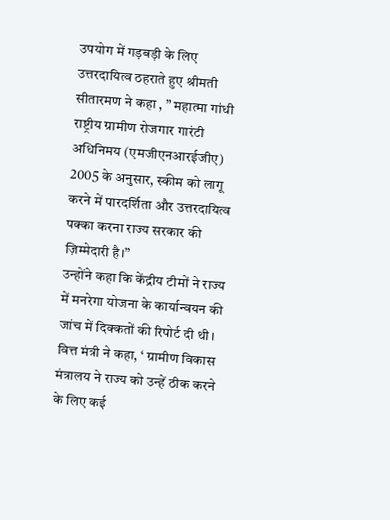उपयोग में गड़बड़ी के लिए उत्तरदायित्व ठहराते हुए श्रीमती सीतारमण ने कहा , ” महात्मा गांधी राष्ट्रीय ग्रामीण रोजगार गारंटी अधिनिमय (एमजीएनआरईजीए) 2005 के अनुसार, स्कीम को लागू करने में पारदर्शिता और उत्तरदायित्व पक्का करना राज्य सरकार की ज़िम्मेदारी है।”
उन्होंने कहा कि केंद्रीय टीमों ने राज्य में मनरेगा योजना के कार्यान्वयन की जांच में दिक्कतों की रिपोर्ट दी थी। वित्त मंत्री ने कहा, ‘ ग्रामीण विकास मंत्रालय ने राज्य को उन्हें ठीक करने के लिए कई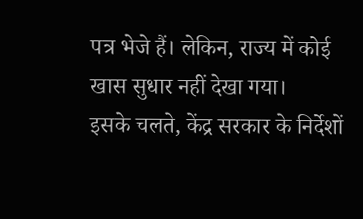पत्र भेजे हैं। लेकिन, राज्य में कोई खास सुधार नहीं देखा गया।
इसके चलते, केंद्र सरकार के निर्देशों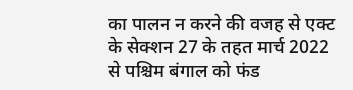का पालन न करने की वजह से एक्ट के सेक्शन 27 के तहत मार्च 2022 से पश्चिम बंगाल को फंड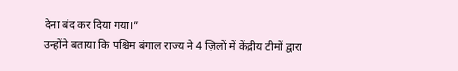देना बंद कर दिया गया।”
उन्होंने बताया कि पश्चिम बंगाल राज्य ने 4 ज़िलों में केंद्रीय टीमों द्वारा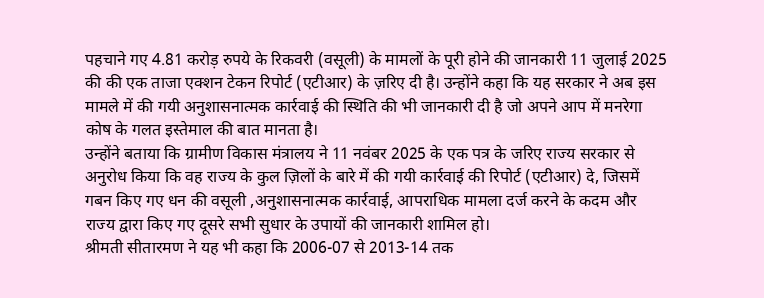पहचाने गए 4.81 करोड़ रुपये के रिकवरी (वसूली) के मामलों के पूरी होने की जानकारी 11 जुलाई 2025 की की एक ताजा एक्शन टेकन रिपोर्ट (एटीआर) के ज़रिए दी है। उन्होंने कहा कि यह सरकार ने अब इस मामले में की गयी अनुशासनात्मक कार्रवाई की स्थिति की भी जानकारी दी है जो अपने आप में मनरेगा कोष के गलत इस्तेमाल की बात मानता है।
उन्होंने बताया कि ग्रामीण विकास मंत्रालय ने 11 नवंबर 2025 के एक पत्र के जरिए राज्य सरकार से अनुरोध किया कि वह राज्य के कुल ज़िलों के बारे में की गयी कार्रवाई की रिपोर्ट (एटीआर) दे, जिसमें गबन किए गए धन की वसूली ,अनुशासनात्मक कार्रवाई, आपराधिक मामला दर्ज करने के कदम और राज्य द्वारा किए गए दूसरे सभी सुधार के उपायों की जानकारी शामिल हो।
श्रीमती सीतारमण ने यह भी कहा कि 2006-07 से 2013-14 तक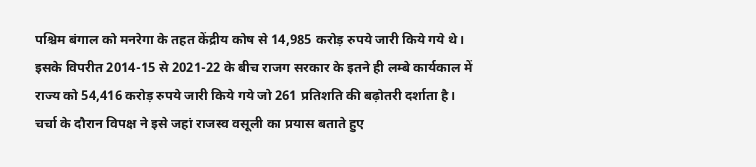पश्चिम बंगाल को मनरेगा के तहत केंद्रीय कोष से 14,985 करोड़ रुपये जारी किये गये थे। इसके विपरीत 2014-15 से 2021-22 के बीच राजग सरकार के इतने ही लम्बे कार्यकाल में राज्य को 54,416 करोड़ रुपये जारी किये गये जो 261 प्रतिशति की बढ़ोतरी दर्शाता है।
चर्चा के दौरान विपक्ष ने इसे जहां राजस्व वसूली का प्रयास बताते हुए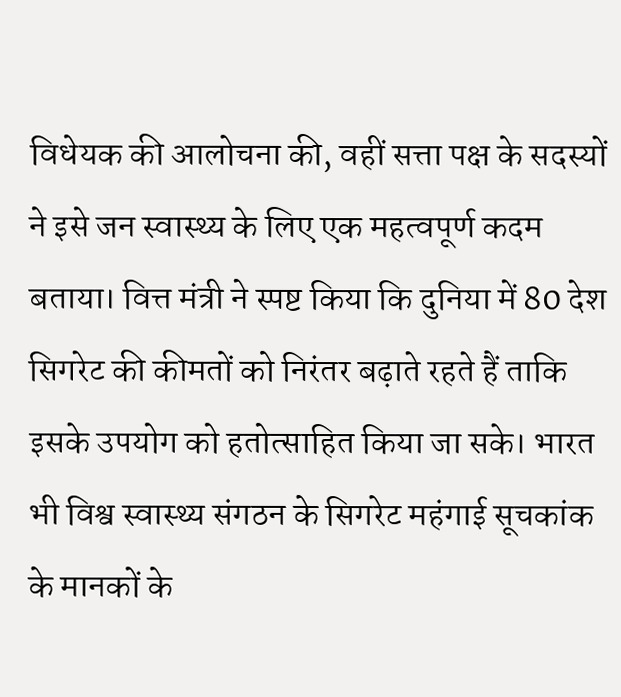विधेयक की आलोचना की, वहीं सत्ता पक्ष के सदस्यों ने इसे जन स्वास्थ्य के लिए एक महत्वपूर्ण कदम बताया। वित्त मंत्री ने स्पष्ट किया कि दुनिया में 80 देश सिगरेट की कीमतों को निरंतर बढ़ाते रहते हैं ताकि इसके उपयोग को हतोत्साहित किया जा सके। भारत भी विश्व स्वास्थ्य संगठन के सिगरेट महंगाई सूचकांक के मानकों के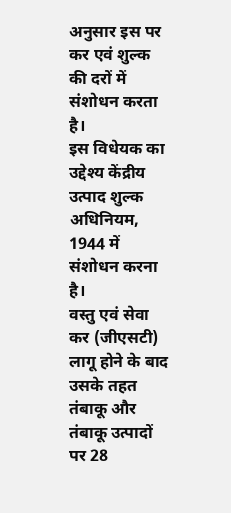अनुसार इस पर कर एवं शुल्क की दरों में संशोधन करता है।
इस विधेयक का उद्देश्य केंद्रीय उत्पाद शुल्क अधिनियम, 1944 में संशोधन करना है।
वस्तु एवं सेवा कर (जीएसटी) लागू होने के बाद उसके तहत तंबाकू और तंबाकू उत्पादों पर 28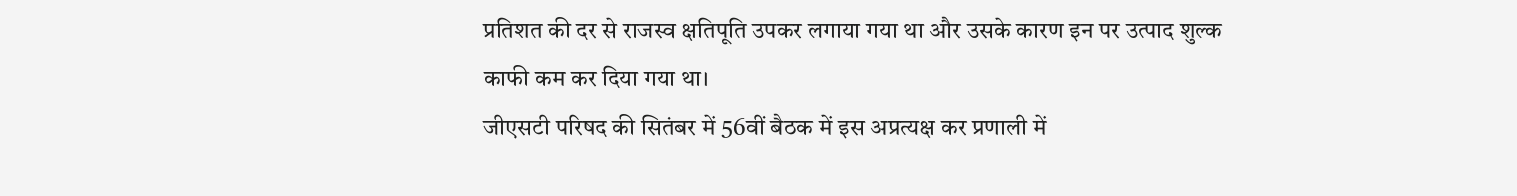प्रतिशत की दर से राजस्व क्षतिपूति उपकर लगाया गया था और उसके कारण इन पर उत्पाद शुल्क काफी कम कर दिया गया था।
जीएसटी परिषद की सितंबर में 56वीं बैठक में इस अप्रत्यक्ष कर प्रणाली में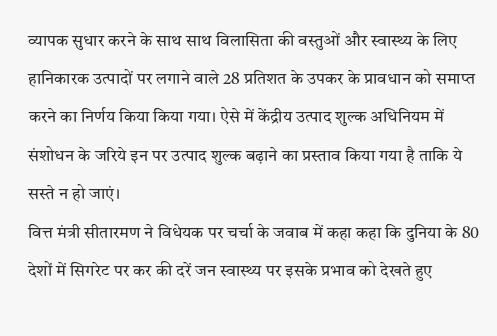व्यापक सुधार करने के साथ साथ विलासिता की वस्तुओं और स्वास्थ्य के लिए हानिकारक उत्पादों पर लगाने वाले 28 प्रतिशत के उपकर के प्रावधान को समाप्त करने का निर्णय किया किया गया। ऐसे में केंद्रीय उत्पाद शुल्क अधिनियम में संशोधन के जरिये इन पर उत्पाद शुल्क बढ़ाने का प्रस्ताव किया गया है ताकि ये सस्ते न हो जाएं।
वित्त मंत्री सीतारमण ने विधेयक पर चर्चा के जवाब में कहा कहा कि दुनिया के 80 देशों में सिगरेट पर कर की दरें जन स्वास्थ्य पर इसके प्रभाव को देखते हुए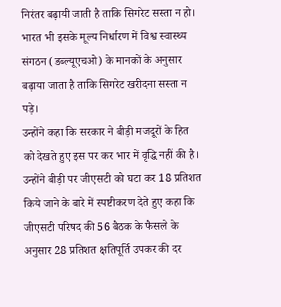निरंतर बढ़ायी जाती है ताकि सिगरेट सस्ता न हो। भारत भी इसके मूल्य निर्धारण में विश्व स्वास्थ्य संगठन (डब्ल्यूएचओ) के मानकों के अनुसार बढ़ाया जाता है ताकि सिगरेट खरीदना सस्ता न पड़े।
उन्होंने कहा कि सरकार ने बीड़ी मजदूरों के हित को देखते हुए इस पर कर भार में वृद्धि नहीं की है। उन्होंने बीड़ी पर जीएसटी को घटा कर 18 प्रतिशत किये जाने के बारे में स्पष्टीकरण देते हुए कहा कि जीएसटी परिषद की 56 बैठक के फैसले के अनुसार 28 प्रतिशत क्षतिपूर्ति उपकर की दर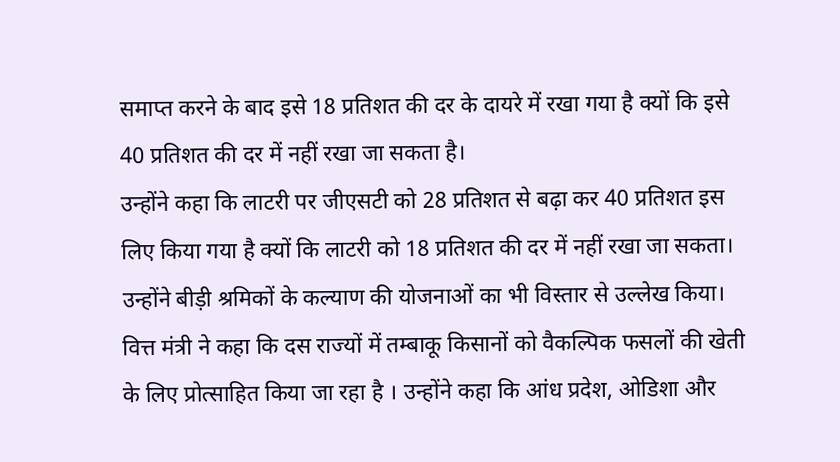समाप्त करने के बाद इसे 18 प्रतिशत की दर के दायरे में रखा गया है क्यों कि इसे 40 प्रतिशत की दर में नहीं रखा जा सकता है।
उन्होंने कहा कि लाटरी पर जीएसटी को 28 प्रतिशत से बढ़ा कर 40 प्रतिशत इस लिए किया गया है क्यों कि लाटरी को 18 प्रतिशत की दर में नहीं रखा जा सकता। उन्होंने बीड़ी श्रमिकों के कल्याण की योजनाओं का भी विस्तार से उल्लेख किया।
वित्त मंत्री ने कहा कि दस राज्यों में तम्बाकू किसानों को वैकल्पिक फसलों की खेती के लिए प्रोत्साहित किया जा रहा है । उन्होंने कहा कि आंध प्रदेश, ओडिशा और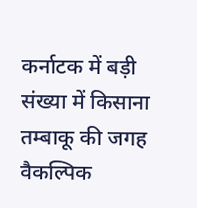कर्नाटक में बड़ी संख्या में किसाना तम्बाकू की जगह वैकल्पिक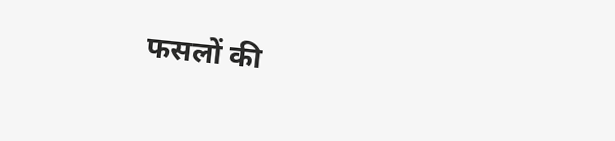फसलों की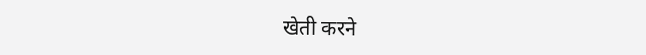खेती करने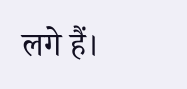लगे हैं।